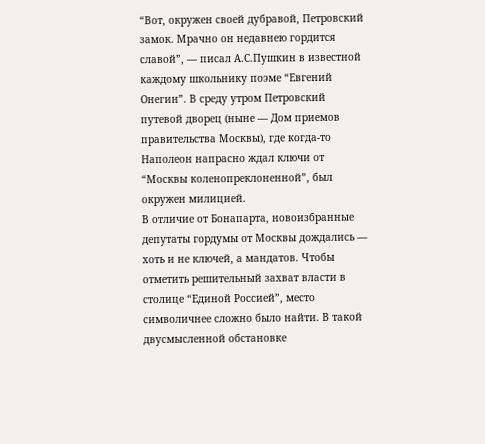“Вот, окружен своей дубравой, Петровский замок. Мрачно он недавнею гордится славой”, — писал А.С.Пушкин в известной каждому школьнику поэме “Евгений Онегин”. В среду утром Петровский путевой дворец (ныне — Дом приемов правительства Москвы), где когда-то Наполеон напрасно ждал ключи от “Москвы коленопреклоненной”, был окружен милицией.
В отличие от Бонапарта, новоизбранные депутаты гордумы от Москвы дождались — хоть и не ключей, а мандатов. Чтобы отметить решительный захват власти в столице “Единой Россией”, место символичнее сложно было найти. В такой двусмысленной обстановке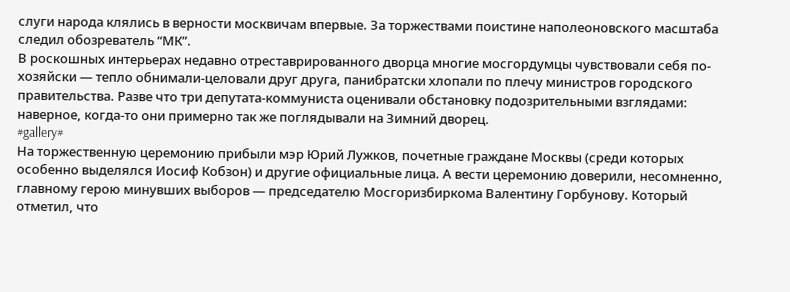слуги народа клялись в верности москвичам впервые. За торжествами поистине наполеоновского масштаба следил обозреватель “МК”.
В роскошных интерьерах недавно отреставрированного дворца многие мосгордумцы чувствовали себя по-хозяйски — тепло обнимали-целовали друг друга, панибратски хлопали по плечу министров городского правительства. Разве что три депутата-коммуниста оценивали обстановку подозрительными взглядами: наверное, когда-то они примерно так же поглядывали на Зимний дворец.
#gallery#
На торжественную церемонию прибыли мэр Юрий Лужков, почетные граждане Москвы (среди которых особенно выделялся Иосиф Кобзон) и другие официальные лица. А вести церемонию доверили, несомненно, главному герою минувших выборов — председателю Мосгоризбиркома Валентину Горбунову. Который отметил, что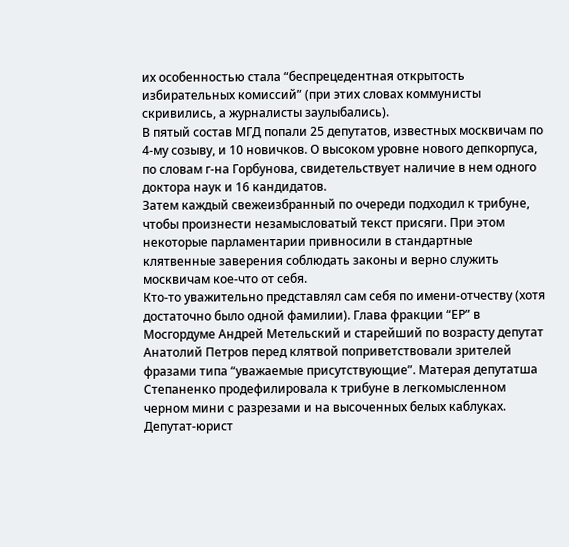их особенностью стала “беспрецедентная открытость избирательных комиссий” (при этих словах коммунисты скривились, а журналисты заулыбались).
В пятый состав МГД попали 25 депутатов, известных москвичам по 4-му созыву, и 10 новичков. О высоком уровне нового депкорпуса, по словам г-на Горбунова, свидетельствует наличие в нем одного доктора наук и 16 кандидатов.
Затем каждый свежеизбранный по очереди подходил к трибуне, чтобы произнести незамысловатый текст присяги. При этом некоторые парламентарии привносили в стандартные клятвенные заверения соблюдать законы и верно служить москвичам кое-что от себя.
Кто-то уважительно представлял сам себя по имени-отчеству (хотя достаточно было одной фамилии). Глава фракции “ЕР” в Мосгордуме Андрей Метельский и старейший по возрасту депутат Анатолий Петров перед клятвой поприветствовали зрителей фразами типа “уважаемые присутствующие”. Матерая депутатша Степаненко продефилировала к трибуне в легкомысленном черном мини с разрезами и на высоченных белых каблуках. Депутат-юрист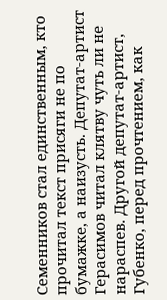Семенников стал единственным, кто прочитал текст присяги не по бумажке, а наизусть. Депутат-артист Герасимов читал клятву чуть ли не нараспев. Другой депутат-артист, Губенко, перед прочтением, как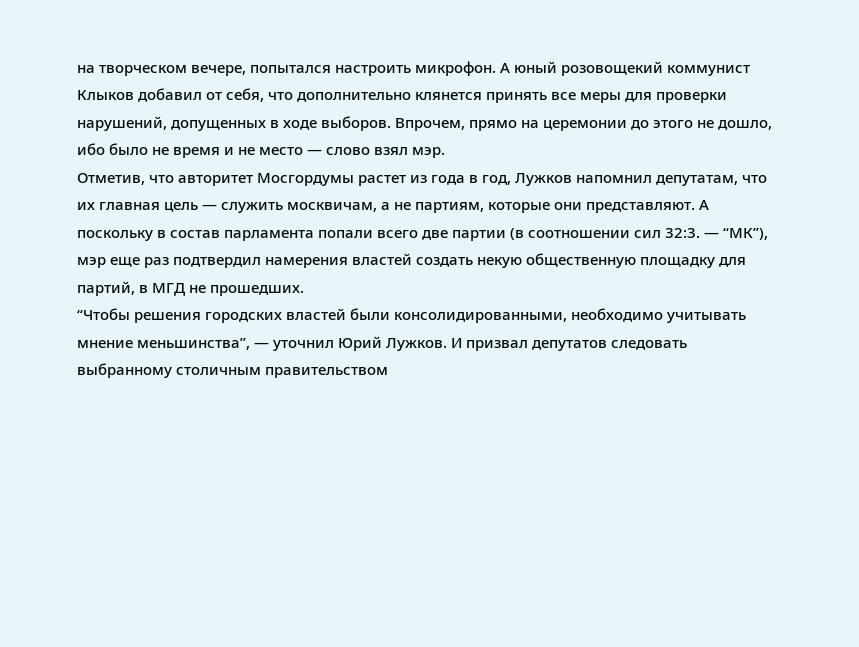на творческом вечере, попытался настроить микрофон. А юный розовощекий коммунист Клыков добавил от себя, что дополнительно клянется принять все меры для проверки нарушений, допущенных в ходе выборов. Впрочем, прямо на церемонии до этого не дошло, ибо было не время и не место — слово взял мэр.
Отметив, что авторитет Мосгордумы растет из года в год, Лужков напомнил депутатам, что их главная цель — служить москвичам, а не партиям, которые они представляют. А поскольку в состав парламента попали всего две партии (в соотношении сил 32:3. — “МК”), мэр еще раз подтвердил намерения властей создать некую общественную площадку для партий, в МГД не прошедших.
“Чтобы решения городских властей были консолидированными, необходимо учитывать мнение меньшинства”, — уточнил Юрий Лужков. И призвал депутатов следовать выбранному столичным правительством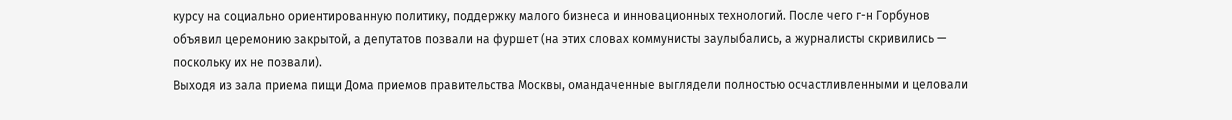курсу на социально ориентированную политику, поддержку малого бизнеса и инновационных технологий. После чего г-н Горбунов объявил церемонию закрытой, а депутатов позвали на фуршет (на этих словах коммунисты заулыбались, а журналисты скривились — поскольку их не позвали).
Выходя из зала приема пищи Дома приемов правительства Москвы, омандаченные выглядели полностью осчастливленными и целовали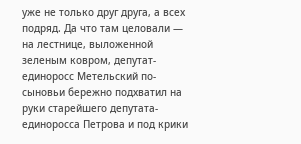уже не только друг друга, а всех подряд. Да что там целовали — на лестнице, выложенной зеленым ковром, депутат-единоросс Метельский по-сыновьи бережно подхватил на руки старейшего депутата-единоросса Петрова и под крики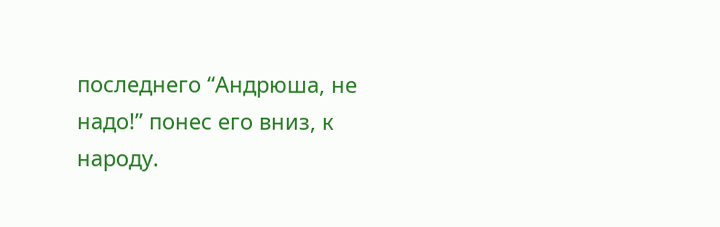последнего “Андрюша, не надо!” понес его вниз, к народу.